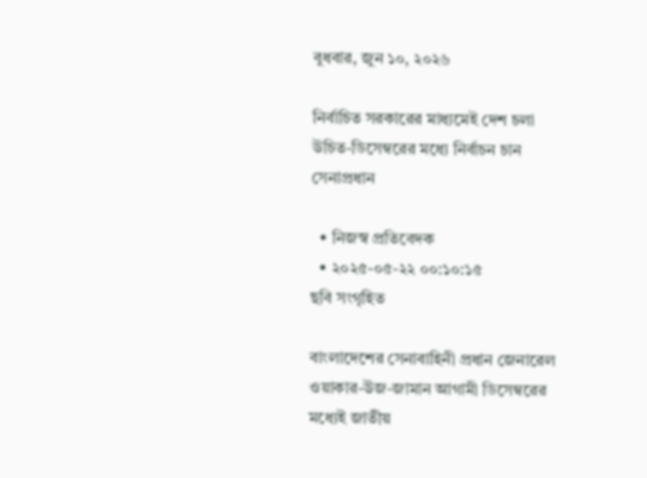বুধবার, জুন ১০, ২০২৬

নির্বাচিত সরকারের মাধ্যমেই দেশ চলা উচিত-ডিসেম্বরের মধ্যে নির্বাচন চান সেনাপ্রধান

  • নিজস্ব প্রতিবেদক
  • ২০২৫-০৫-২২ ০০:১০:১৫
ছবি সংগৃহিত

বাংলাদেশের সেনাবাহিনী প্রধান জেনারেল ওয়াকার-উজ-জামান আগামী ডিসেম্বরের মধ্যেই জাতীয়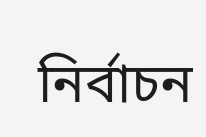নির্বাচন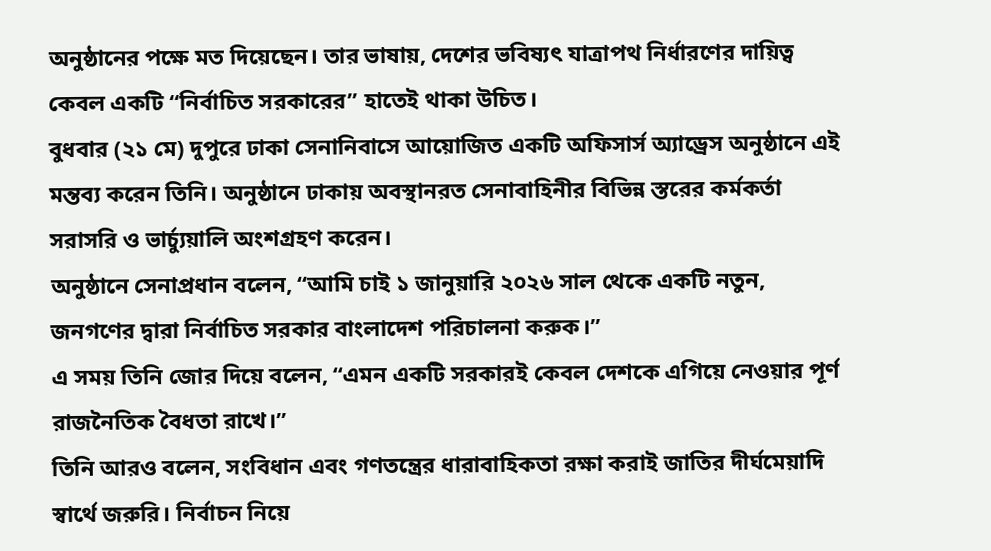অনুষ্ঠানের পক্ষে মত দিয়েছেন। তার ভাষায়, দেশের ভবিষ্যৎ যাত্রাপথ নির্ধারণের দায়িত্ব কেবল একটি “নির্বাচিত সরকারের” হাতেই থাকা উচিত।
বুধবার (২১ মে) দুপুরে ঢাকা সেনানিবাসে আয়োজিত একটি অফিসার্স অ্যাড্রেস অনুষ্ঠানে এই মন্তব্য করেন তিনি। অনুষ্ঠানে ঢাকায় অবস্থানরত সেনাবাহিনীর বিভিন্ন স্তরের কর্মকর্তা সরাসরি ও ভার্চ্যুয়ালি অংশগ্রহণ করেন।
অনুষ্ঠানে সেনাপ্রধান বলেন, “আমি চাই ১ জানুয়ারি ২০২৬ সাল থেকে একটি নতুন, জনগণের দ্বারা নির্বাচিত সরকার বাংলাদেশ পরিচালনা করুক।”
এ সময় তিনি জোর দিয়ে বলেন, “এমন একটি সরকারই কেবল দেশকে এগিয়ে নেওয়ার পূর্ণ রাজনৈতিক বৈধতা রাখে।”
তিনি আরও বলেন, সংবিধান এবং গণতন্ত্রের ধারাবাহিকতা রক্ষা করাই জাতির দীর্ঘমেয়াদি স্বার্থে জরুরি। নির্বাচন নিয়ে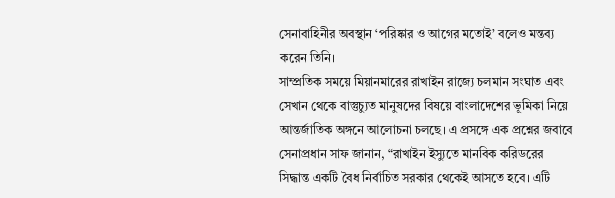সেনাবাহিনীর অবস্থান ‘পরিষ্কার ও আগের মতোই’ বলেও মন্তব্য করেন তিনি।
সাম্প্রতিক সময়ে মিয়ানমারের রাখাইন রাজ্যে চলমান সংঘাত এবং সেখান থেকে বাস্তুচ্যুত মানুষদের বিষয়ে বাংলাদেশের ভূমিকা নিয়ে আন্তর্জাতিক অঙ্গনে আলোচনা চলছে। এ প্রসঙ্গে এক প্রশ্নের জবাবে সেনাপ্রধান সাফ জানান, “রাখাইন ইস্যুতে মানবিক করিডরের সিদ্ধান্ত একটি বৈধ নির্বাচিত সরকার থেকেই আসতে হবে। এটি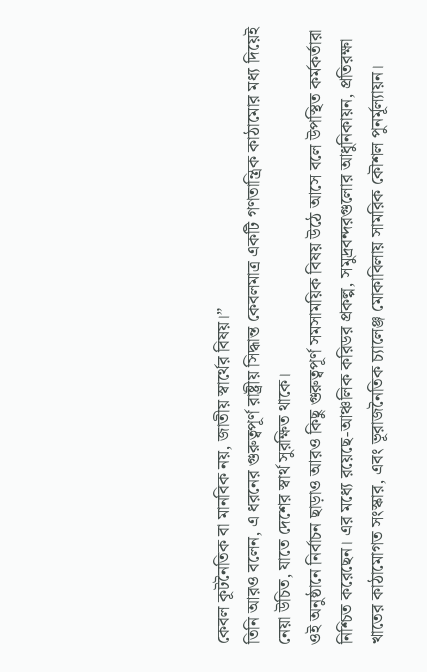কেবল কূটনৈতিক বা মানবিক নয়, জাতীয় স্বার্থের বিষয়।”
তিনি আরও বলেন, এ ধরনের গুরুত্বপূর্ণ রাষ্ট্রীয় সিদ্ধান্ত কেবলমাত্র একটি গণতান্ত্রিক কাঠামোর মধ্য দিয়েই নেয়া উচিত, যাতে দেশের স্বার্থ সুরক্ষিত থাকে।
ওই অনুষ্ঠানে নির্বাচন ছাড়াও আরও কিছু গুরুত্বপূর্ণ সমসাময়িক বিষয় উঠে আসে বলে উপস্থিত কর্মকর্তারা নিশ্চিত করেছেন। এর মধ্যে রয়েছে-আঞ্চলিক করিডর প্রকল্প, সমুদ্রবন্দরগুলোর আধুনিকায়ন, প্রতিরক্ষা খাতের কাঠামোগত সংস্কার, এবং ভূরাজনৈতিক চ্যালেঞ্জ মোকাবিলায় সামরিক কৌশল পুনর্মূল্যায়ন।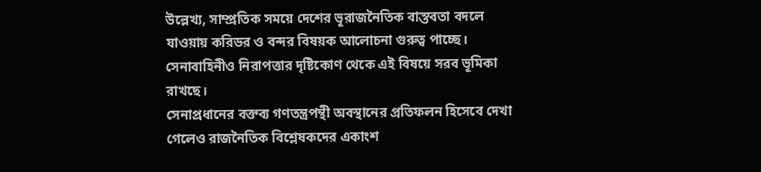উল্লেখ্য, সাম্প্রতিক সময়ে দেশের ভূরাজনৈতিক বাস্তবতা বদলে যাওয়ায় করিডর ও বন্দর বিষয়ক আলোচনা গুরুত্ব পাচ্ছে। সেনাবাহিনীও নিরাপত্তার দৃষ্টিকোণ থেকে এই বিষয়ে সরব ভূমিকা রাখছে।
সেনাপ্রধানের বক্তব্য গণতন্ত্রপন্থী অবস্থানের প্রতিফলন হিসেবে দেখা গেলেও রাজনৈতিক বিশ্লেষকদের একাংশ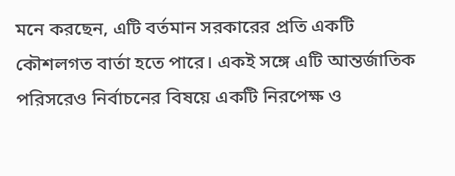মনে করছেন, এটি বর্তমান সরকারের প্রতি একটি কৌশলগত বার্তা হতে পারে। একই সঙ্গে এটি আন্তর্জাতিক পরিসরেও নির্বাচনের বিষয়ে একটি নিরপেক্ষ ও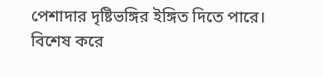পেশাদার দৃষ্টিভঙ্গির ইঙ্গিত দিতে পারে।
বিশেষ করে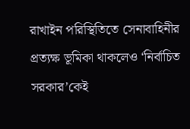রাখাইন পরিস্থিতিতে সেনাবাহিনীর প্রত্যক্ষ ভূমিকা থাকলেও ‘নির্বাচিত সরকার’কেই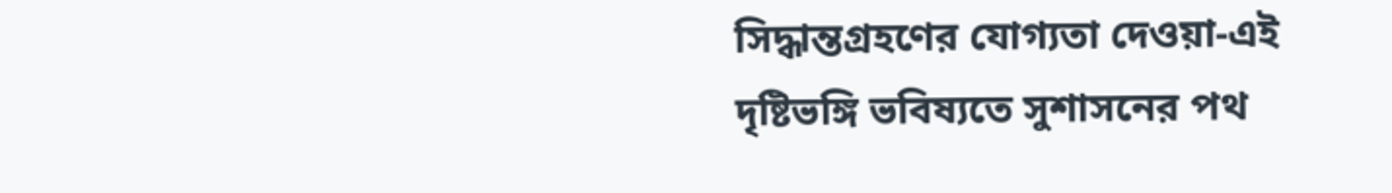সিদ্ধান্তগ্রহণের যোগ্যতা দেওয়া-এই দৃষ্টিভঙ্গি ভবিষ্যতে সুশাসনের পথ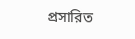প্রসারিত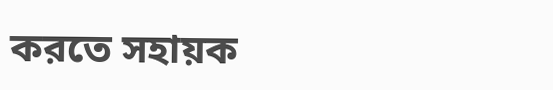করতে সহায়ক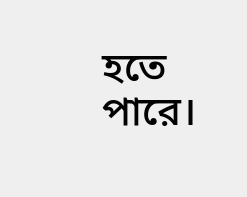হতে পারে।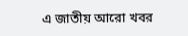এ জাতীয় আরো খবর